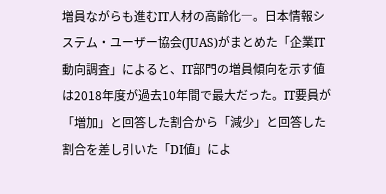増員ながらも進むIT人材の高齢化―。日本情報システム・ユーザー協会(JUAS)がまとめた「企業IT動向調査」によると、IT部門の増員傾向を示す値は2018年度が過去10年間で最大だった。IT要員が「増加」と回答した割合から「減少」と回答した割合を差し引いた「DI値」によ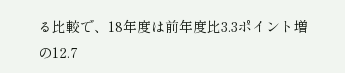る比較で、18年度は前年度比3.3ポイント増の12.7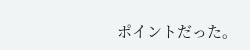ポイントだった。